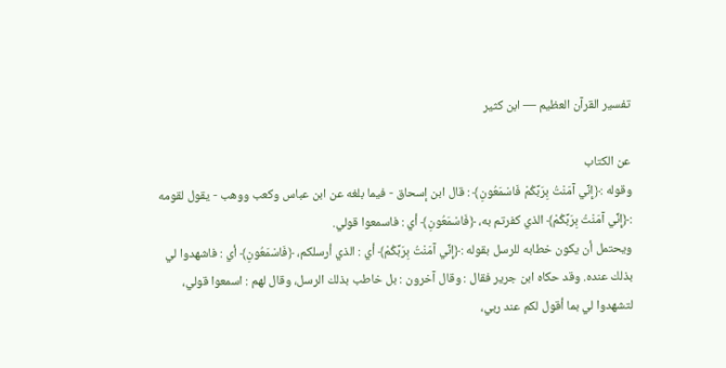تفسير القرآن العظيم — ابن كثير

عن الكتاب
وقوله :﴿إِنِّي آمَنْتُ بِرَبِّكُمْ فَاسْمَعُونِ﴾ : قال ابن إسحاق - فيما بلغه عن ابن عباس وكعب ووهب - يقول لقومه :﴿إِنِّي آمَنْتُ بِرَبِّكُمْ﴾ الذي كفرتم به، ﴿فَاسْمَعُونِ﴾ أي : فاسمعوا قولي.
ويحتمل أن يكون خطابه للرسل بقوله :﴿إِنِّي آمَنْتُ بِرَبِّكُمْ﴾ أي : الذي أرسلكم، ﴿فَاسْمَعُونِ﴾ أي : فاشهدوا لي بذلك عنده. وقد حكاه ابن جرير فقال : وقال آخرون : بل خاطب بذلك الرسل، وقال لهم : اسمعوا قولي، لتشهدوا لي بما أقول لكم عند ربي،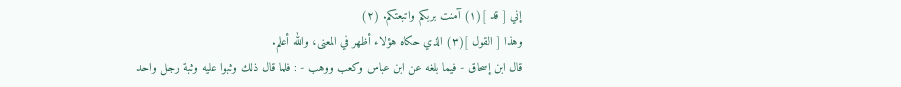إني [ قد ](١) آمنت بربكم واتبعتكم. (٢)
وهذا [ القول ](٣) الذي حكاه هؤلاء أظهر في المعنى، والله أعلم.
قال ابن إسحاق - فيما بلغه عن ابن عباس وكعب ووهب - : فلما قال ذلك وثبوا عليه وثبة رجل واحد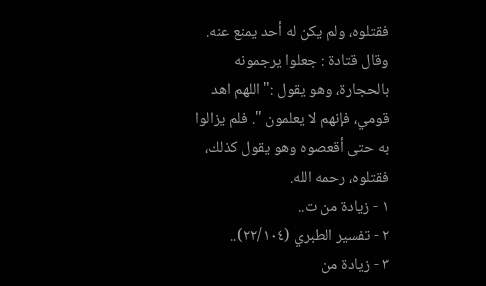فقتلوه، ولم يكن له أحد يمنع عنه.
وقال قتادة : جعلوا يرجمونه بالحجارة، وهو يقول :" اللهم اهد قومي، فإنهم لا يعلمون ". فلم يزالوا به حتى أقعصوه وهو يقول كذلك، فقتلوه، رحمه الله.
١ - زيادة من ت..
٢ - تفسير الطبري (٢٢/١٠٤)..
٣ - زيادة من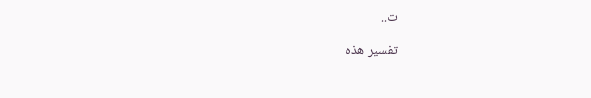ت..

تفسير هذه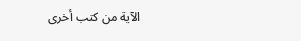الآية من كتب أخرى